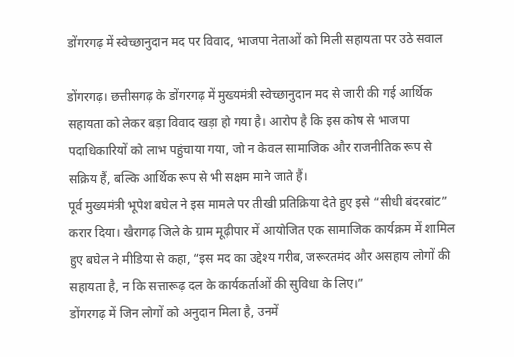डोंगरगढ़ में स्वेच्छानुदान मद पर विवाद, भाजपा नेताओं को मिली सहायता पर उठे सवाल

डोंगरगढ़। छत्तीसगढ़ के डोंगरगढ़ में मुख्यमंत्री स्वेच्छानुदान मद से जारी की गई आर्थिक सहायता को लेकर बड़ा विवाद खड़ा हो गया है। आरोप है कि इस कोष से भाजपा पदाधिकारियों को लाभ पहुंचाया गया, जो न केवल सामाजिक और राजनीतिक रूप से सक्रिय हैं, बल्कि आर्थिक रूप से भी सक्षम माने जाते हैं।
पूर्व मुख्यमंत्री भूपेश बघेल ने इस मामले पर तीखी प्रतिक्रिया देते हुए इसे “सीधी बंदरबांट” करार दिया। खैरागढ़ जिले के ग्राम मूढ़ीपार में आयोजित एक सामाजिक कार्यक्रम में शामिल हुए बघेल ने मीडिया से कहा, “इस मद का उद्देश्य गरीब, जरूरतमंद और असहाय लोगों की सहायता है, न कि सत्तारूढ़ दल के कार्यकर्ताओं की सुविधा के लिए।”
डोंगरगढ़ में जिन लोगों को अनुदान मिला है, उनमें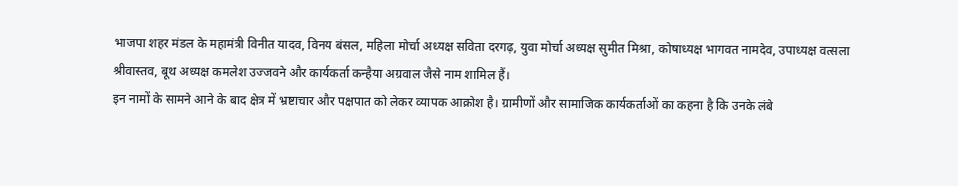भाजपा शहर मंडल के महामंत्री विनीत यादव, विनय बंसल, महिला मोर्चा अध्यक्ष सविता दरगढ़, युवा मोर्चा अध्यक्ष सुमीत मिश्रा, कोषाध्यक्ष भागवत नामदेव, उपाध्यक्ष वत्सला श्रीवास्तव, बूथ अध्यक्ष कमलेश उज्जवने और कार्यकर्ता कन्हैया अग्रवाल जैसे नाम शामिल हैं।
इन नामों के सामने आने के बाद क्षेत्र में भ्रष्टाचार और पक्षपात को लेकर व्यापक आक्रोश है। ग्रामीणों और सामाजिक कार्यकर्ताओं का कहना है कि उनके लंबे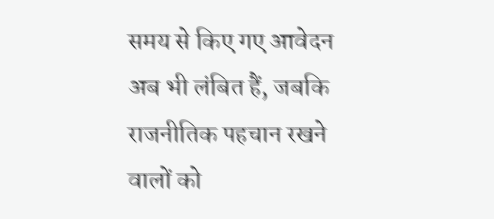समय से किए गए आवेदन अब भी लंबित हैं, जबकि राजनीतिक पहचान रखने वालों को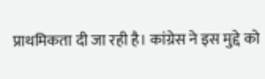प्राथमिकता दी जा रही है। कांग्रेस ने इस मुद्दे को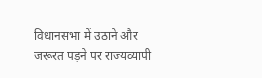विधानसभा में उठाने और जरूरत पड़ने पर राज्यव्यापी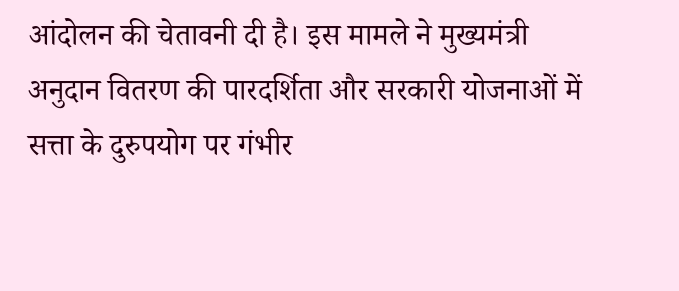आंदोलन की चेतावनी दी है। इस मामले ने मुख्यमंत्री अनुदान वितरण की पारदर्शिता और सरकारी योजनाओं में सत्ता के दुरुपयोग पर गंभीर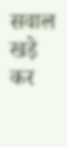सवाल खड़े कर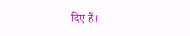दिए हैं।